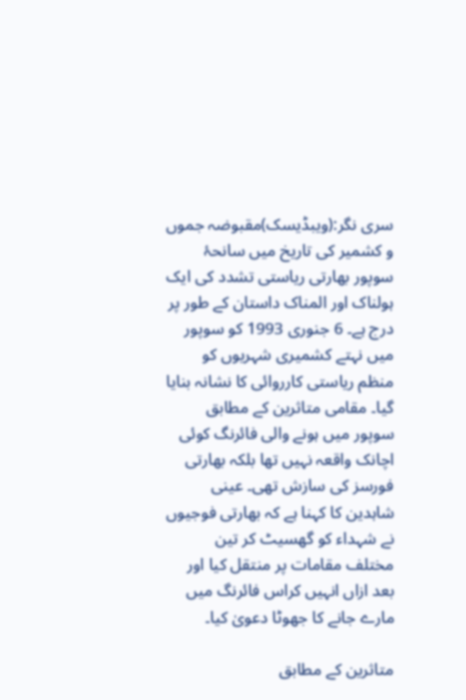سری نگر:(ویبڈیسک)مقبوضہ جموں و کشمیر کی تاریخ میں سانحۂ سوپور بھارتی ریاستی تشدد کی ایک ہولناک اور المناک داستان کے طور پر درج ہے۔ 6 جنوری 1993 کو سوپور میں نہتے کشمیری شہریوں کو منظم ریاستی کارروائی کا نشانہ بنایا گیا۔ مقامی متاثرین کے مطابق سوپور میں ہونے والی فائرنگ کوئی اچانک واقعہ نہیں تھا بلکہ بھارتی فورسز کی سازش تھی۔ عینی شاہدین کا کہنا ہے کہ بھارتی فوجیوں نے شہداء کو گھسیٹ کر تین مختلف مقامات پر منتقل کیا اور بعد ازاں انہیں کراس فائرنگ میں مارے جانے کا جھوٹا دعویٰ کیا۔

متاثرین کے مطابق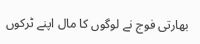بھارتی فوج نے لوگوں کا مال اپنے ٹرکوں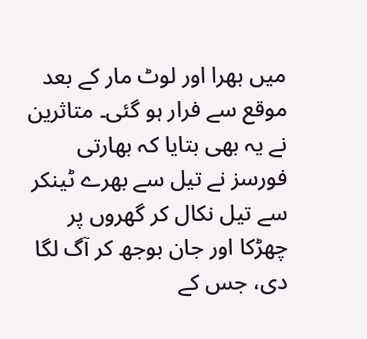میں بھرا اور لوٹ مار کے بعد موقع سے فرار ہو گئی۔ متاثرین نے یہ بھی بتایا کہ بھارتی فورسز نے تیل سے بھرے ٹینکر سے تیل نکال کر گھروں پر چھڑکا اور جان بوجھ کر آگ لگا دی، جس کے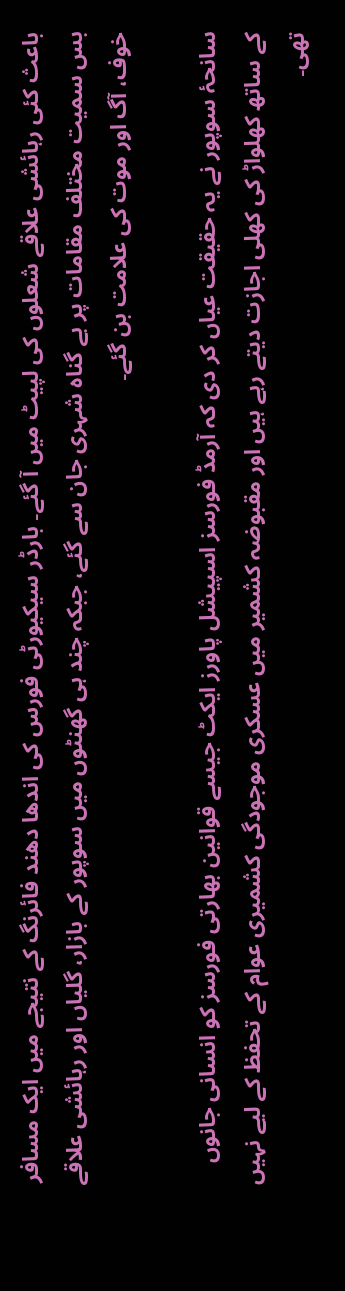باعث کئی رہائشی علاقے شعلوں کی لپیٹ میں آ گئے۔ بارڈر سیکیورٹی فورس کی اندھا دھند فائرنگ کے نتیجے میں ایک مسافر بس سمیت مختلف مقامات پر بے گناہ شہری جان سے گئے، جبکہ چند ہی گھنٹوں میں سوپور کے بازار، گلیاں اور رہائشی علاقے خوف، آگ اور موت کی علامت بن گئے۔

سانحۂ سوپور نے یہ حقیقت عیاں کر دی کہ آرمڈ فورسز اسپیشل پاورز ایکٹ جیسے قوانین بھارتی فورسز کو انسانی جانوں کے ساتھ کھلواڑ کی کھلی اجازت دیتے رہے ہیں اور مقبوضہ کشمیر میں عسکری موجودگی کشمیری عوام کے تحفظ کے لیے نہیں تھی۔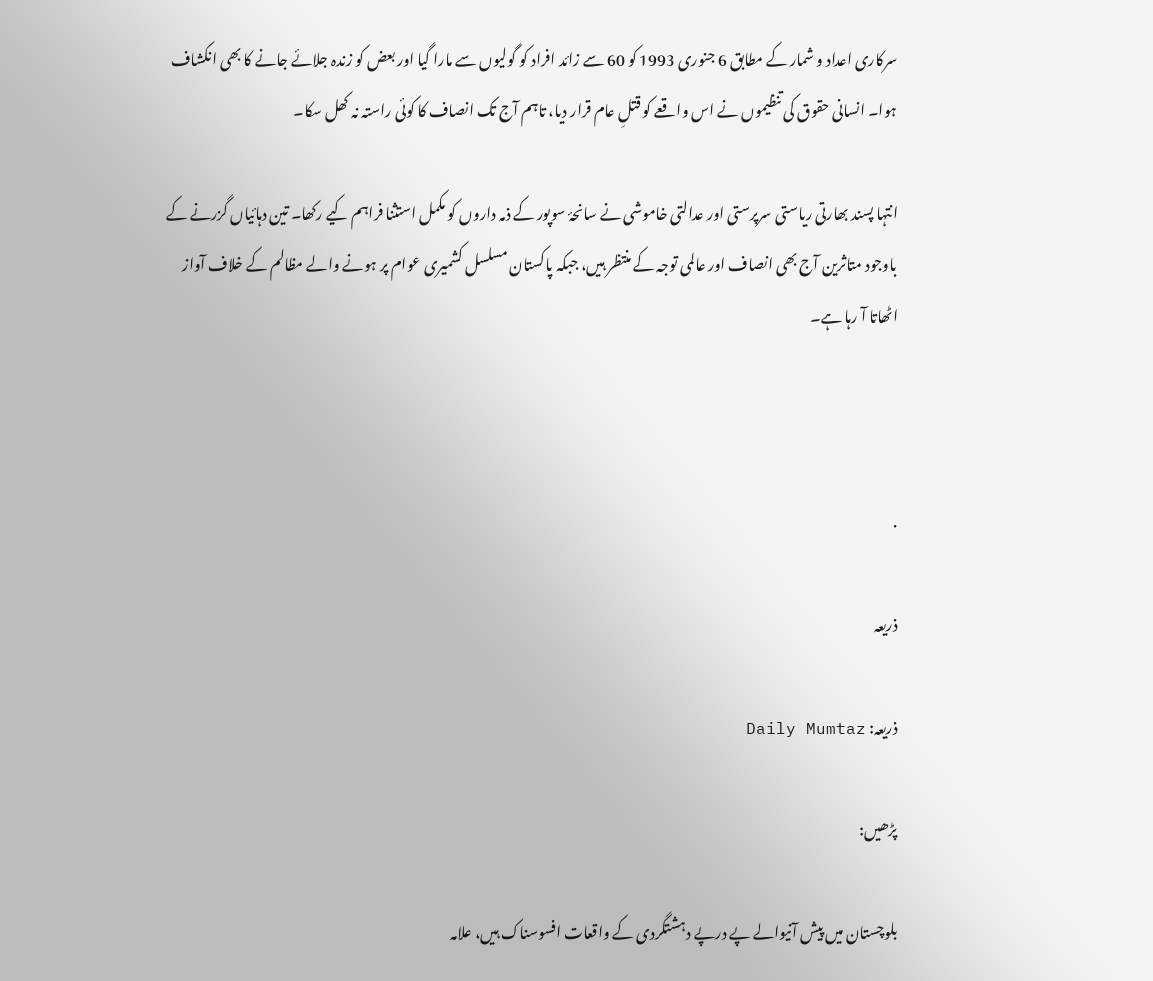سرکاری اعداد و شمار کے مطابق 6 جنوری 1993 کو 60 سے زائد افراد کو گولیوں سے مارا گیا اور بعض کو زندہ جلائے جانے کا بھی انکشاف ہوا۔ انسانی حقوق کی تنظیموں نے اس واقعے کو قتلِ عام قرار دیا، تاہم آج تک انصاف کا کوئی راستہ نہ کھل سکا۔

انتہا پسند بھارتی ریاستی سرپرستی اور عدالتی خاموشی نے سانحۂ سوپور کے ذمہ داروں کو مکمل استثنا فراہم کیے رکھا۔ تین دہائیاں گزرنے کے باوجود متاثرین آج بھی انصاف اور عالمی توجہ کے منتظر ہیں، جبکہ پاکستان مسلسل کشمیری عوام پر ہونے والے مظالم کے خلاف آواز اٹھاتا آ رہا ہے۔



.

ذریعہ

ذریعہ: Daily Mumtaz

پڑھیں:

بلوچستان میں پیش آنیوالے پے درپے دہشتگردی کے واقعات افسوسناک ہیں، علامہ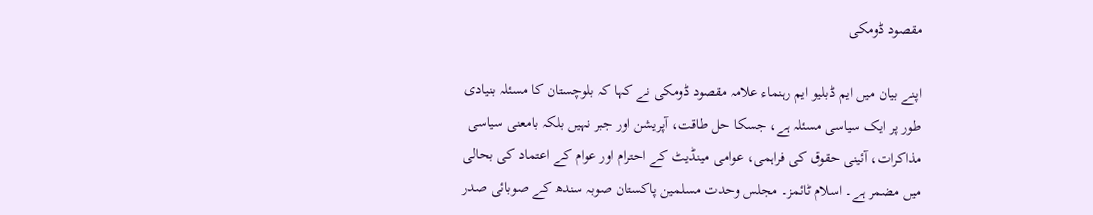مقصود ڈومکی

اپنے بیان میں ایم ڈبلیو ایم رہنماء علامہ مقصود ڈومکی نے کہا کہ بلوچستان کا مسئلہ بنیادی طور پر ایک سیاسی مسئلہ ہے، جسکا حل طاقت، آپریشن اور جبر نہیں بلکہ بامعنی سیاسی مذاکرات، آئینی حقوق کی فراہمی، عوامی مینڈیٹ کے احترام اور عوام کے اعتماد کی بحالی میں مضمر ہے۔ اسلام ٹائمز۔ مجلس وحدت مسلمین پاکستان صوبہ سندھ کے صوبائی صدر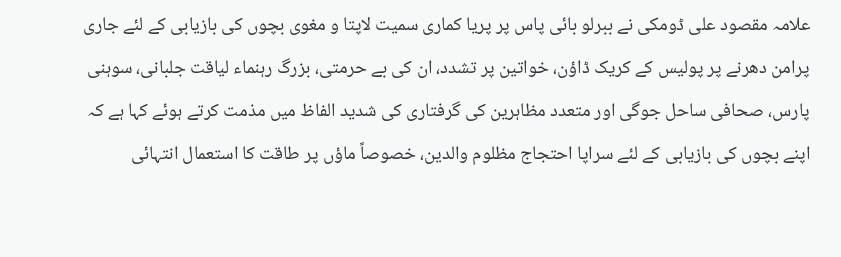علامہ مقصود علی ڈومکی نے ببرلو بائی پاس پر پریا کماری سمیت لاپتا و مغوی بچوں کی بازیابی کے لئے جاری پرامن دھرنے پر پولیس کے کریک ڈاؤن، خواتین پر تشدد، ان کی بے حرمتی، بزرگ رہنماء لیاقت جلبانی، سوہنی پارس، صحافی ساحل جوگی اور متعدد مظاہرین کی گرفتاری کی شدید الفاظ میں مذمت کرتے ہوئے کہا ہے کہ اپنے بچوں کی بازیابی کے لئے سراپا احتجاج مظلوم والدین، خصوصاً ماؤں پر طاقت کا استعمال انتہائی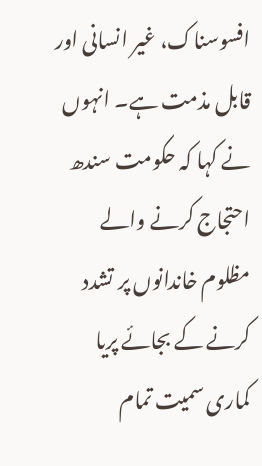افسوسناک، غیر انسانی اور قابل مذمت ہے۔ انہوں نے کہا کہ حکومت سندھ احتجاج کرنے والے مظلوم خاندانوں پر تشدد کرنے کے بجائے پریا کماری سمیت تمام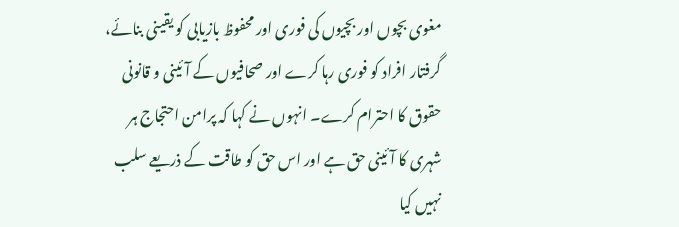مغوی بچوں اور بچیوں کی فوری اور محفوظ بازیابی کو یقینی بنائے، گرفتار افراد کو فوری رہا کرے اور صحافیوں کے آئینی و قانونی حقوق کا احترام کرے۔ انہوں نے کہا کہ پرامن احتجاج ہر شہری کا آئینی حق ہے اور اس حق کو طاقت کے ذریعے سلب نہیں کیا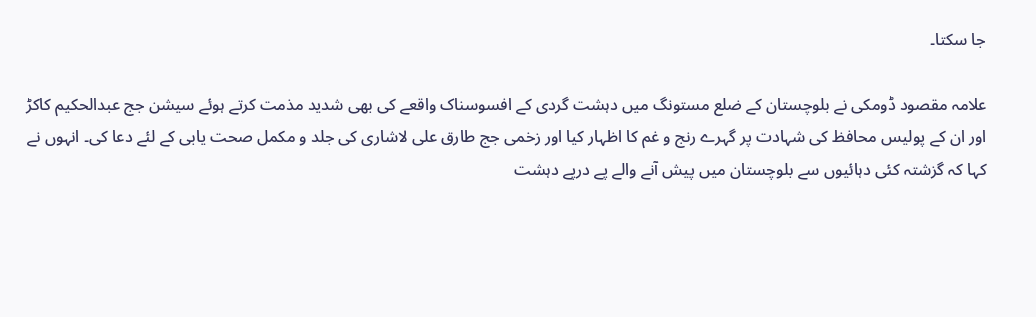جا سکتا۔

علامہ مقصود ڈومکی نے بلوچستان کے ضلع مستونگ میں دہشت گردی کے افسوسناک واقعے کی بھی شدید مذمت کرتے ہوئے سیشن جج عبدالحکیم کاکڑ اور ان کے پولیس محافظ کی شہادت پر گہرے رنج و غم کا اظہار کیا اور زخمی جج طارق علی لاشاری کی جلد و مکمل صحت یابی کے لئے دعا کی۔ انہوں نے کہا کہ گزشتہ کئی دہائیوں سے بلوچستان میں پیش آنے والے پے درپے دہشت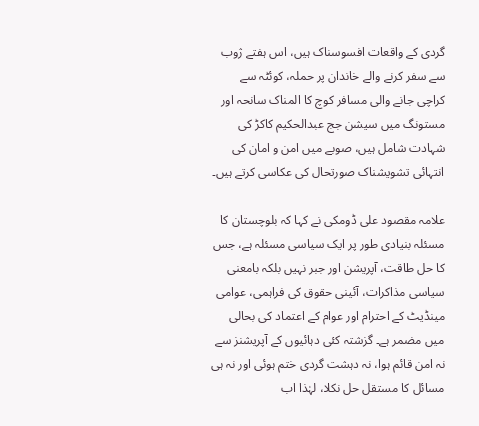گردی کے واقعات افسوسناک ہیں، اس ہفتے ژوب سے سفر کرنے والے خاندان پر حملہ، کوئٹہ سے کراچی جانے والی مسافر کوچ کا المناک سانحہ اور مستونگ میں سیشن جج عبدالحکیم کاکڑ کی شہادت شامل ہیں، صوبے میں امن و امان کی انتہائی تشویشناک صورتحال کی عکاسی کرتے ہیں۔

علامہ مقصود علی ڈومکی نے کہا کہ بلوچستان کا مسئلہ بنیادی طور پر ایک سیاسی مسئلہ ہے، جس کا حل طاقت، آپریشن اور جبر نہیں بلکہ بامعنی سیاسی مذاکرات، آئینی حقوق کی فراہمی، عوامی مینڈیٹ کے احترام اور عوام کے اعتماد کی بحالی میں مضمر ہے۔ گزشتہ کئی دہائیوں کے آپریشنز سے نہ امن قائم ہوا، نہ دہشت گردی ختم ہوئی اور نہ ہی مسائل کا مستقل حل نکلا، لہٰذا اب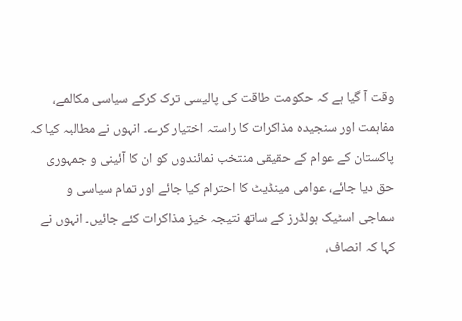وقت آ گیا ہے کہ حکومت طاقت کی پالیسی ترک کرکے سیاسی مکالمے، مفاہمت اور سنجیدہ مذاکرات کا راستہ اختیار کرے۔ انہوں نے مطالبہ کیا کہ پاکستان کے عوام کے حقیقی منتخب نمائندوں کو ان کا آئینی و جمہوری حق دیا جائے، عوامی مینڈیٹ کا احترام کیا جائے اور تمام سیاسی و سماجی اسٹیک ہولڈرز کے ساتھ نتیجہ خیز مذاکرات کئے جائیں۔ انہوں نے کہا کہ انصاف،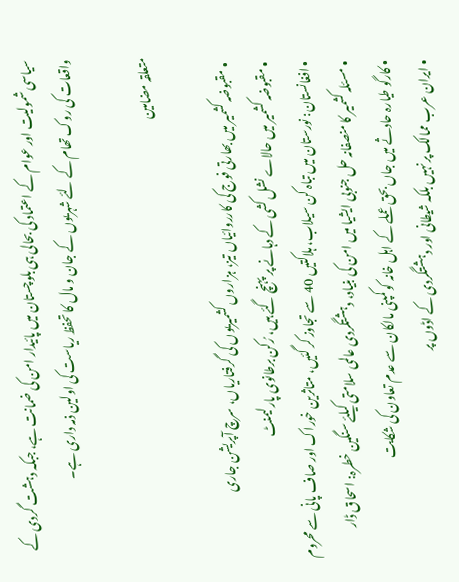سیاسی شمولیت اور عوام کے اعتماد کی بحالی ہی بلوچستان میں پائیدار امن کی ضمانت ہے، جبکہ دہشت گردی کے واقعات کی روک تھام کے لئے شہریوں کے جان و مال کا تحفظ ریاست کی اولین ذمہ داری ہے۔

متعلقہ مضامین

  • مقبوضہ کشمیر میں بھارتی فوج کی کارروائیاں تیز، ہزاروں کشمیریوں کی گرفتاریاں، سرچ آپریشن جاری
  • مقبوضہ کشمیر میں حالاے نشل کشی کے دہانے پر پہنچ گئے ہیں، رُکن برطانوی پارلیمنٹ
  • افغانستان: نورستان میں تباہ کن سیلاب، ہلاکتیں 40 سے تجاوز کر گئیں، متاثرین خوراک اور صاف پانی سے محروم
  • مسئلہ کشمیر کا منصفانہ حل جنوبی ایشیا میں امن کی بنیاد، دہشتگردی عالمی سلامتی کیلئے سنگین خطرہ: اسحاق ڈار
  • کارگو طیارہ حادثے میں جاں بحق عملے کے اہل خانہ کو کمپنی مالکان سے عدم تعاون کی شکایت
  • ایران عرب ممالک پر نہیں بلکہ شیطانی اور دہشتگردی کے اڈوں پر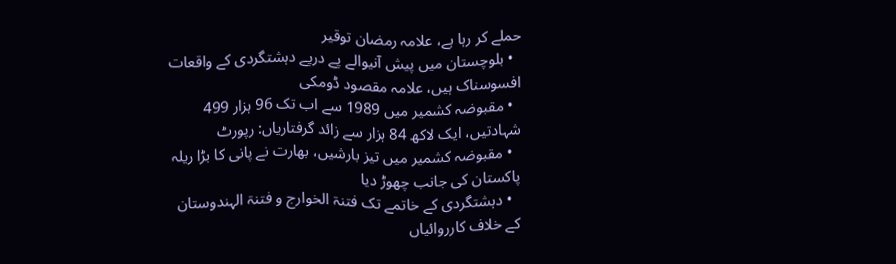حملے کر رہا ہے، علامہ رمضان توقیر
  • بلوچستان میں پیش آنیوالے پے درپے دہشتگردی کے واقعات افسوسناک ہیں، علامہ مقصود ڈومکی
  • مقبوضہ کشمیر میں 1989 سے اب تک 96 ہزار 499 شہادتیں، ایک لاکھ 84 ہزار سے زائد گرفتاریاں: رپورٹ
  • مقبوضہ کشمیر میں تیز بارشیں، بھارت نے پانی کا بڑا ریلہ پاکستان کی جانب چھوڑ دیا
  • دہشتگردی کے خاتمے تک فتنۃ الخوارج و فتنۃ الہندوستان کے خلاف کارروائیاں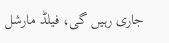جاری رہیں گی، فیلڈ مارشل